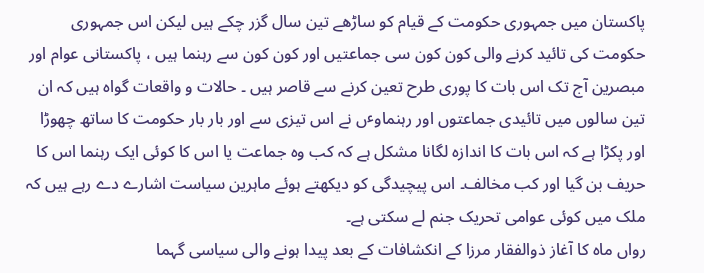پاکستان میں جمہوری حکومت کے قیام کو ساڑھے تین سال گزر چکے ہیں لیکن اس جمہوری حکومت کی تائید کرنے والی کون کون سی جماعتیں اور کون کون سے رہنما ہیں ، پاکستانی عوام اور مبصرین آج تک اس بات کا پوری طرح تعین کرنے سے قاصر ہیں ۔ حالات و واقعات گواہ ہیں کہ ان تین سالوں میں تائیدی جماعتوں اور رہنماوٴں نے اس تیزی سے اور بار بار حکومت کا ساتھ چھوڑا اور پکڑا ہے کہ اس بات کا اندازہ لگانا مشکل ہے کہ کب وہ جماعت یا اس کا کوئی ایک رہنما اس کا حریف بن گیا اور کب مخالف۔ اس پیچیدگی کو دیکھتے ہوئے ماہرین سیاست اشارے دے رہے ہیں کہ ملک میں کوئی عوامی تحریک جنم لے سکتی ہے۔
رواں ماہ کا آغاز ذوالفقار مرزا کے انکشافات کے بعد پیدا ہونے والی سیاسی گہما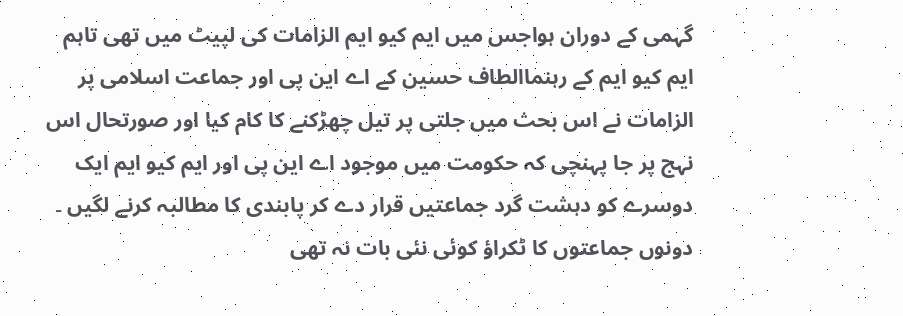گہمی کے دوران ہواجس میں ایم کیو ایم الزامات کی لپیٹ میں تھی تاہم ایم کیو ایم کے رہنماالطاف حسین کے اے این پی اور جماعت اسلامی پر الزامات نے اس بحث میں جلتی پر تیل چھڑکنے کا کام کیا اور صورتحال اس نہج پر جا پہنچی کہ حکومت میں موجود اے این پی اور ایم کیو ایم ایک دوسرے کو دہشت گرد جماعتیں قرار دے کر پابندی کا مطالبہ کرنے لگیں ۔
دونوں جماعتوں کا ٹکراؤ کوئی نئی بات نہ تھی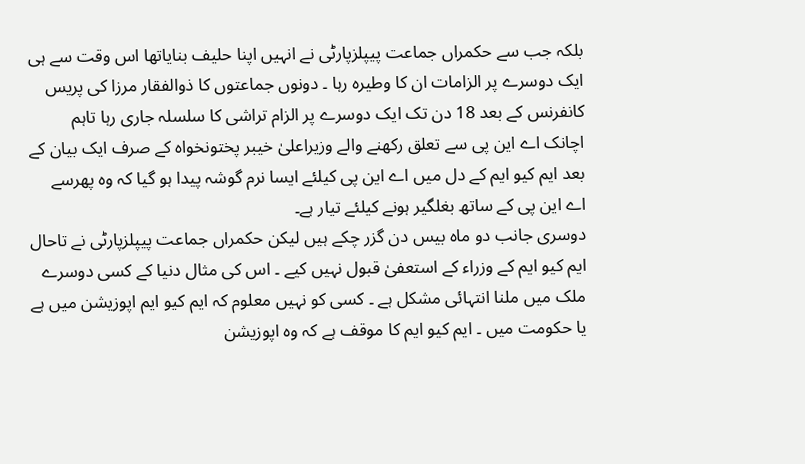بلکہ جب سے حکمراں جماعت پیپلزپارٹی نے انہیں اپنا حلیف بنایاتھا اس وقت سے ہی ایک دوسرے پر الزامات ان کا وطیرہ رہا ۔ دونوں جماعتوں کا ذوالفقار مرزا کی پریس کانفرنس کے بعد 18 دن تک ایک دوسرے پر الزام تراشی کا سلسلہ جاری رہا تاہم اچانک اے این پی سے تعلق رکھنے والے وزیراعلیٰ خیبر پختونخواہ کے صرف ایک بیان کے بعد ایم کیو ایم کے دل میں اے این پی کیلئے ایسا نرم گوشہ پیدا ہو گیا کہ وہ پھرسے اے این پی کے ساتھ بغلگیر ہونے کیلئے تیار ہے۔
دوسری جانب دو ماہ بیس دن گزر چکے ہیں لیکن حکمراں جماعت پیپلزپارٹی نے تاحال ایم کیو ایم کے وزراء کے استعفیٰ قبول نہیں کیے ۔ اس کی مثال دنیا کے کسی دوسرے ملک میں ملنا انتہائی مشکل ہے ۔ کسی کو نہیں معلوم کہ ایم کیو ایم اپوزیشن میں ہے یا حکومت میں ۔ ایم کیو ایم کا موقف ہے کہ وہ اپوزیشن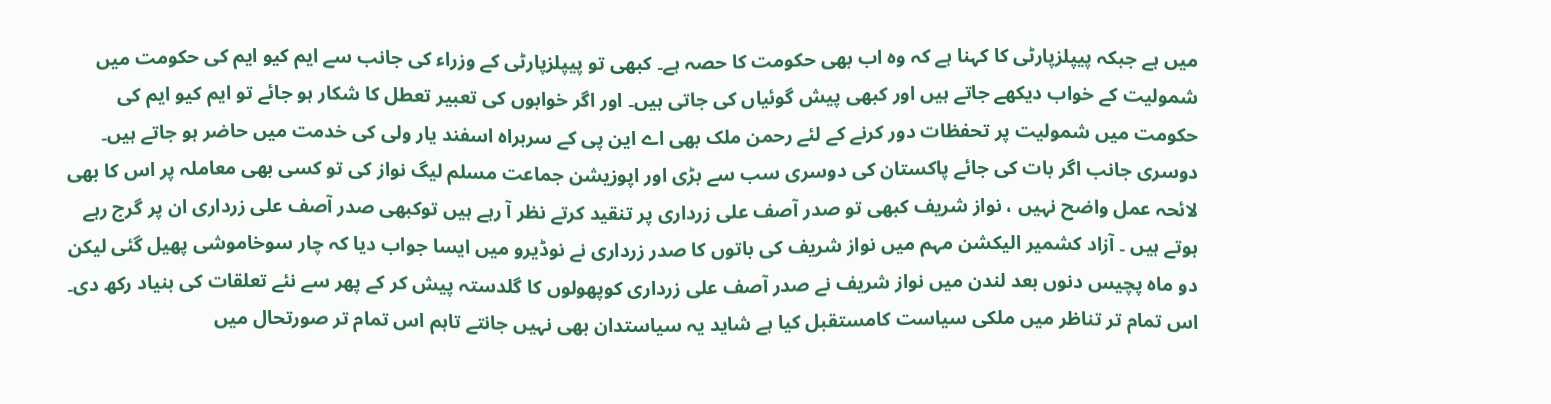میں ہے جبکہ پیپلزپارٹی کا کہنا ہے کہ وہ اب بھی حکومت کا حصہ ہے۔ کبھی تو پیپلزپارٹی کے وزراء کی جانب سے ایم کیو ایم کی حکومت میں شمولیت کے خواب دیکھے جاتے ہیں اور کبھی پیش گوئیاں کی جاتی ہیں۔ اور اگر خوابوں کی تعبیر تعطل کا شکار ہو جائے تو ایم کیو ایم کی حکومت میں شمولیت پر تحفظات دور کرنے کے لئے رحمن ملک بھی اے این پی کے سربراہ اسفند یار ولی کی خدمت میں حاضر ہو جاتے ہیں۔
دوسری جانب اگر بات کی جائے پاکستان کی دوسری سب سے بڑی اور اپوزیشن جماعت مسلم لیگ نواز کی تو کسی بھی معاملہ پر اس کا بھی لائحہ عمل واضح نہیں ، نواز شریف کبھی تو صدر آصف علی زرداری پر تنقید کرتے نظر آ رہے ہیں توکبھی صدر آصف علی زرداری ان پر گرج رہے ہوتے ہیں ۔ آزاد کشمیر الیکشن مہم میں نواز شریف کی باتوں کا صدر زرداری نے نوڈیرو میں ایسا جواب دیا کہ چار سوخاموشی پھیل گئی لیکن دو ماہ پچیس دنوں بعد لندن میں نواز شریف نے صدر آصف علی زرداری کوپھولوں کا گلدستہ پیش کر کے پھر سے نئے تعلقات کی بنیاد رکھ دی۔
اس تمام تر تناظر میں ملکی سیاست کامستقبل کیا ہے شاید یہ سیاستدان بھی نہیں جانتے تاہم اس تمام تر صورتحال میں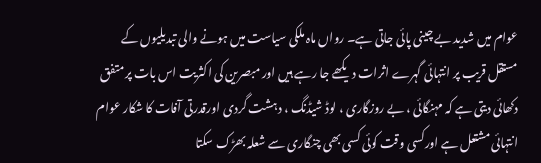عوام میں شدید بے چینی پائی جاتی ہے۔ رواں ماہ ملکی سیاست میں ہونے والی تبدیلیوں کے مستقل قریب پر انتہائی گہرے اثرات دیکھے جا رہے ہیں اور مبصرین کی اکثریت اس بات پر متفق دکھائی دیتی ہے کہ مہنگائی ، بے روزگاری ، لوڈ شیڈنگ ، دہشت گردی اورقدرتی آفات کا شکار عوام انتہائی مشتعل ہے اورکسی وقت کوئی کسی بھی چنگاری سے شعلہ بھڑک سکتا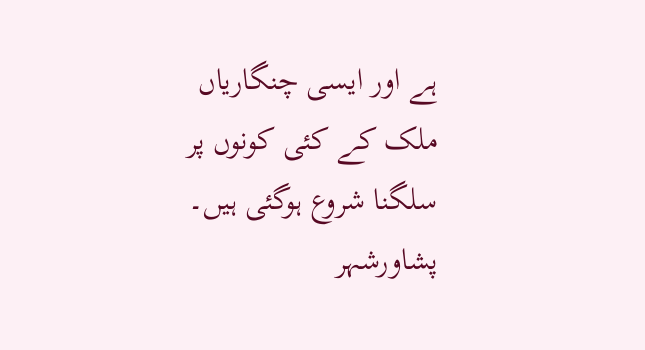ہے اور ایسی چنگاریاں ملک کے کئی کونوں پر سلگنا شروع ہوگئی ہیں۔
پشاورشہر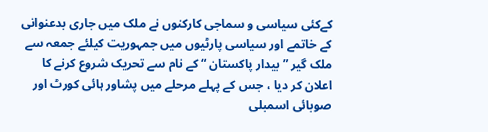کےکئی سیاسی و سماجی کارکنوں نے ملک میں جاری بدعنوانی کے خاتمے اور سیاسی پارٹیوں میں جمہوریت کیلئے جمعہ سے ملک گیر ” بیدار پاکستان “ کے نام سے تحریک شروع کرنے کا اعلان کر دیا ، جس کے پہلے مرحلے میں پشاور ہائی کورٹ اور صوبائی اسمبلی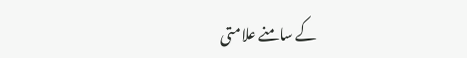کے سامنے علامتی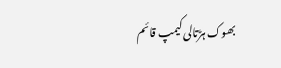بھوک ہڑتالی کیمپ قائم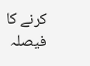کرنے کا فیصلہ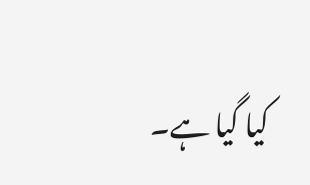کیا گیا ہے۔